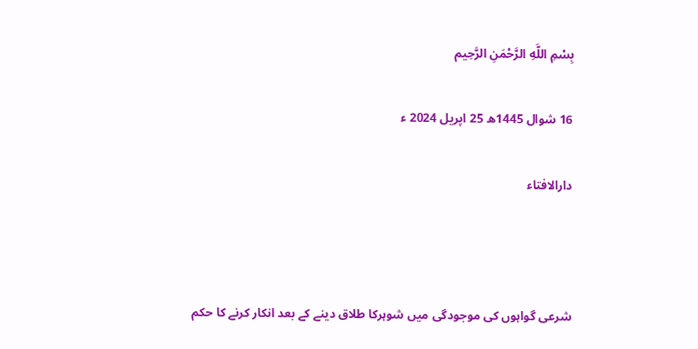بِسْمِ اللَّهِ الرَّحْمَنِ الرَّحِيم

16 شوال 1445ھ 25 اپریل 2024 ء

دارالافتاء



شرعی گواہوں کی موجودگی میں شوہرکا طلاق دینے کے بعد انکار کرنے کا حکم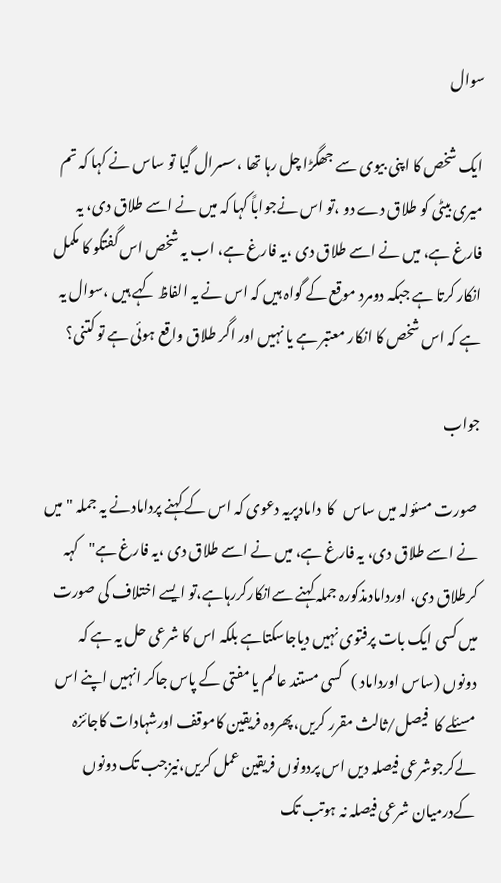سوال

ایک شخص کا اپنی بیوی سے جھگڑا چل رہا تھا ،سسرال گیا تو ساس نے کہا کہ تم میری بیٹی کو طلاق دے دو ،تو اس نےجواباً کہا کہ میں نے اسے طلاق دی، یہ فارغ ہے، میں نے اسے طلاق دی ،یہ فارغ ہے، اب یہ شخص اس گفتگو کا مکمل انکار کرتا ہے جبکہ دومرد موقع کے گواہ ہیں کہ اس نے یہ الفاظ کہے ہیں ،سوال یہ ہے کہ اس شخص کا انکار معتبر ہے یا نہیں اور اگر طلاق واقع ہوئی ہے تو کتنی؟

جواب

 صورت مسئولہ میں ساس   کا  دامادپریہ دعوی کہ اس کے کہنے پردامادنے یہ جملہ "میں نے اسے طلاق دی، یہ فارغ ہے، میں نے اسے طلاق دی ،یہ فارغ ہے"کہہ  کرطلاق دی، اوردامادمذکورہ جملہ کہنے سےانکارکررہاہے،تو ایسے اختلاف کی صورت میں کسی ایک بات پرفتوی نہیں دیاجاسکتاہے بلکہ اس کا شرعی حل یہ ہے کہ  دونوں (ساس اورداماد )   کسی مستند عالم یا مفتی کے پاس جاکر انہیں اپنے اس مسئلے کا  فیصل/ثالث مقرر کریں،پھروہ فریقین کاموقف اورشہادات کاجائزہ لےکرجوشرعی فیصلہ دیں اس پردونوں فریقین عمل کریں،نیزجب تک دونوں کےدرمیان شرعی فیصلہ نہ ہوتب تک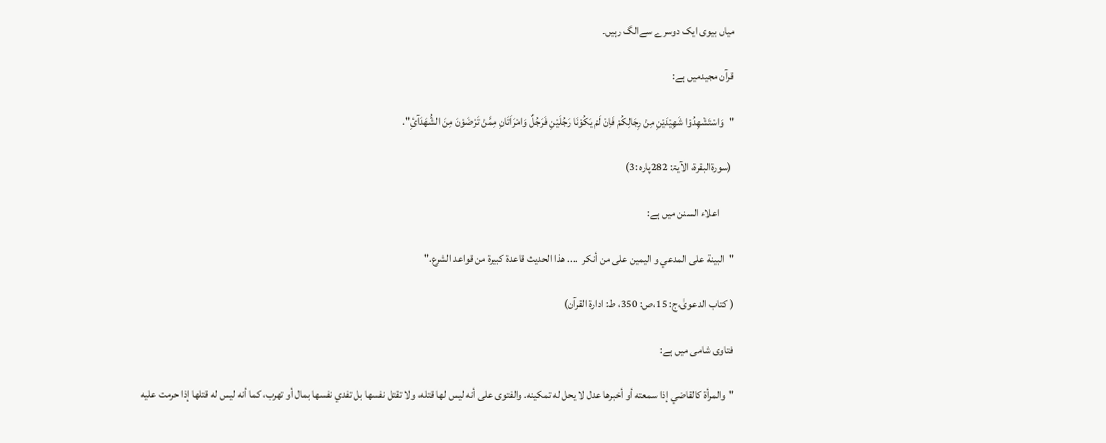میاں بیوی ایک دوسرے سےالگ رہیں۔

قرآن مجیدمیں ہے:

"وَاسْتَشْهِدُوْا شَهِیْدَیْنِ مِنْ رِجَالِکُمْ فَاِنْ لَمْ یَکُوْنَا رَجُلَیْنِ فَرَجُلٌ وَامْرَاَتَانِ مِمَّنْ تَرْضَوْنَ مِنَ الشُّهَدَآئِ".

 (سورۃالبقرۃ، الآیۃ: 282پاره :3)

       اعلاء السنن میں ہے:

"البینة علی المدعي و الیمین علی من أنکر  .... هذا الحدیث قاعدۃ کبیرۃ من قواعد الشرع."

( کتاب الدعویٰ،ج: 15،ص: 350، ط: ادارۃ القرآن)

فتاوی شامی میں ہے:

"والمرأة كالقاضي إذا سمعته أو أخبرها عدل لا يحل له تمكينه. والفتوى على أنه ليس لها قتله، ولا تقتل نفسها بل تفدي نفسها بمال أو تهرب، كما أنه ليس له قتلها إذا حرمت عليه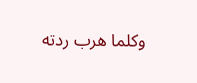وكلما هرب ردته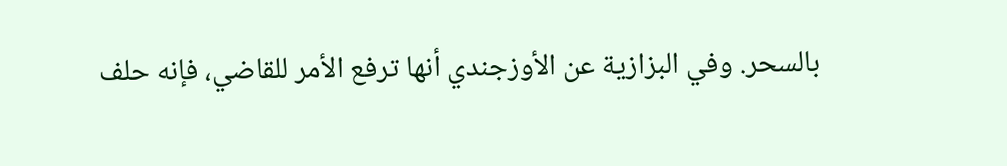بالسحر. وفي البزازية عن الأوزجندي أنها ترفع الأمر للقاضي، فإنه حلف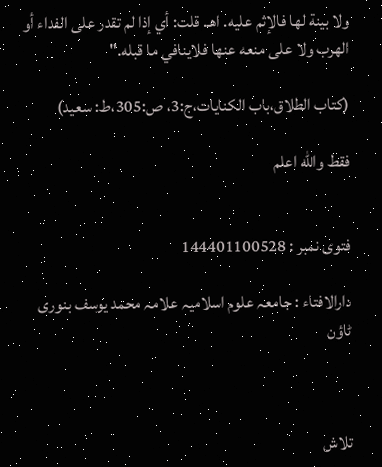ولا بينة لها فالإثم عليه. اهـ. قلت: أي إذا لم تقدر على الفداء أو الهرب ولا على منعه عنها فلاينافي ما قبله."

(كتاب الطلاق،باب الكنايات،ج:3، ص:305،ط: سعيد)

فقط والله اعلم


فتوی نمبر : 144401100528

دارالافتاء : جامعہ علوم اسلامیہ علامہ محمد یوسف بنوری ٹاؤن



تلاش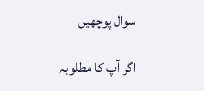سوال پوچھیں

اگر آپ کا مطلوبہ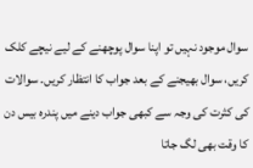سوال موجود نہیں تو اپنا سوال پوچھنے کے لیے نیچے کلک کریں، سوال بھیجنے کے بعد جواب کا انتظار کریں۔ سوالات کی کثرت کی وجہ سے کبھی جواب دینے میں پندرہ بیس دن کا وقت بھی لگ جاتا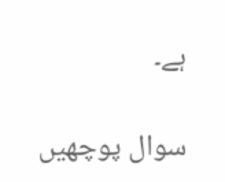ہے۔

سوال پوچھیں